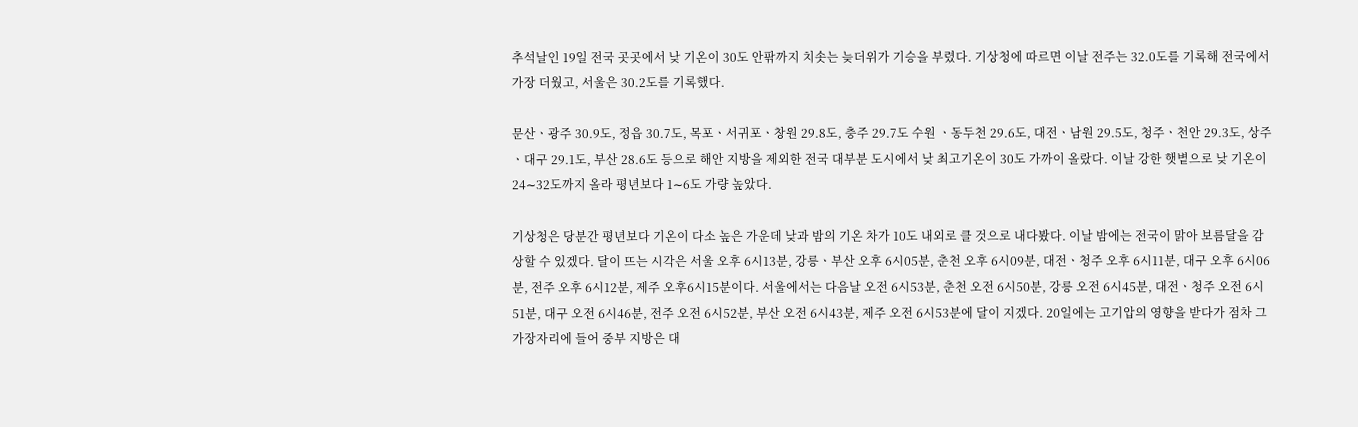추석날인 19일 전국 곳곳에서 낮 기온이 30도 안팎까지 치솟는 늦더위가 기승을 부렸다. 기상청에 따르면 이날 전주는 32.0도를 기록해 전국에서 가장 더웠고, 서울은 30.2도를 기록했다.

문산ㆍ광주 30.9도, 정읍 30.7도, 목포ㆍ서귀포ㆍ창원 29.8도, 충주 29.7도 수원 ㆍ동두천 29.6도, 대전ㆍ남원 29.5도, 청주ㆍ천안 29.3도, 상주ㆍ대구 29.1도, 부산 28.6도 등으로 해안 지방을 제외한 전국 대부분 도시에서 낮 최고기온이 30도 가까이 올랐다. 이날 강한 햇볕으로 낮 기온이 24∼32도까지 올라 평년보다 1∼6도 가량 높았다.

기상청은 당분간 평년보다 기온이 다소 높은 가운데 낮과 밤의 기온 차가 10도 내외로 클 것으로 내다봤다. 이날 밤에는 전국이 맑아 보름달을 감상할 수 있겠다. 달이 뜨는 시각은 서울 오후 6시13분, 강릉ㆍ부산 오후 6시05분, 춘천 오후 6시09분, 대전ㆍ청주 오후 6시11분, 대구 오후 6시06분, 전주 오후 6시12분, 제주 오후6시15분이다. 서울에서는 다음날 오전 6시53분, 춘천 오전 6시50분, 강릉 오전 6시45분, 대전ㆍ청주 오전 6시51분, 대구 오전 6시46분, 전주 오전 6시52분, 부산 오전 6시43분, 제주 오전 6시53분에 달이 지겠다. 20일에는 고기압의 영향을 받다가 점차 그 가장자리에 들어 중부 지방은 대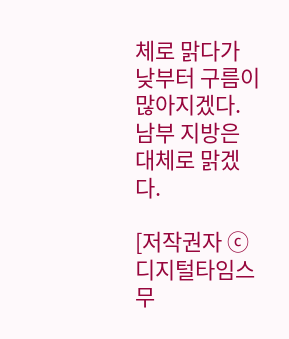체로 맑다가 낮부터 구름이 많아지겠다. 남부 지방은 대체로 맑겠다.

[저작권자 ⓒ디지털타임스 무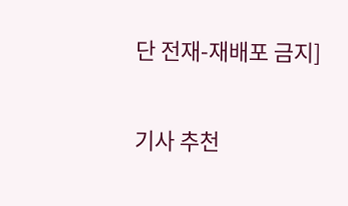단 전재-재배포 금지]

기사 추천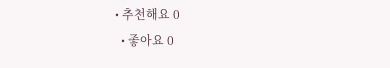• 추천해요 0
  • 좋아요 0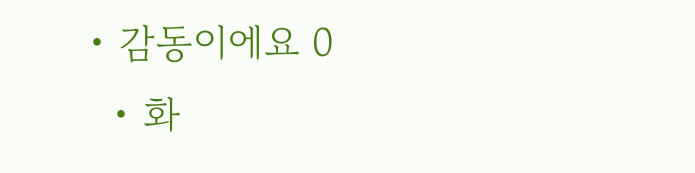• 감동이에요 0
  • 화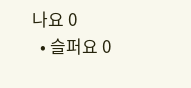나요 0
  • 슬퍼요 0